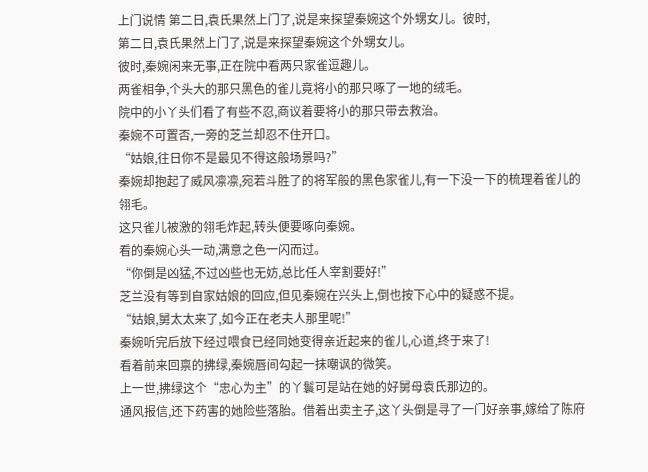上门说情 第二日,袁氏果然上门了,说是来探望秦婉这个外甥女儿。彼时,
第二日,袁氏果然上门了,说是来探望秦婉这个外甥女儿。
彼时,秦婉闲来无事,正在院中看两只家雀逗趣儿。
两雀相争,个头大的那只黑色的雀儿竟将小的那只啄了一地的绒毛。
院中的小丫头们看了有些不忍,商议着要将小的那只带去救治。
秦婉不可置否,一旁的芝兰却忍不住开口。
“姑娘,往日你不是最见不得这般场景吗?”
秦婉却抱起了威风凛凛,宛若斗胜了的将军般的黑色家雀儿,有一下没一下的梳理着雀儿的翎毛。
这只雀儿被激的翎毛炸起,转头便要啄向秦婉。
看的秦婉心头一动,满意之色一闪而过。
“你倒是凶猛,不过凶些也无妨,总比任人宰割要好!”
芝兰没有等到自家姑娘的回应,但见秦婉在兴头上,倒也按下心中的疑惑不提。
“姑娘,舅太太来了,如今正在老夫人那里呢!”
秦婉听完后放下经过喂食已经同她变得亲近起来的雀儿,心道,终于来了!
看着前来回禀的拂绿,秦婉唇间勾起一抹嘲讽的微笑。
上一世,拂绿这个“忠心为主”的丫鬟可是站在她的好舅母袁氏那边的。
通风报信,还下药害的她险些落胎。借着出卖主子,这丫头倒是寻了一门好亲事,嫁给了陈府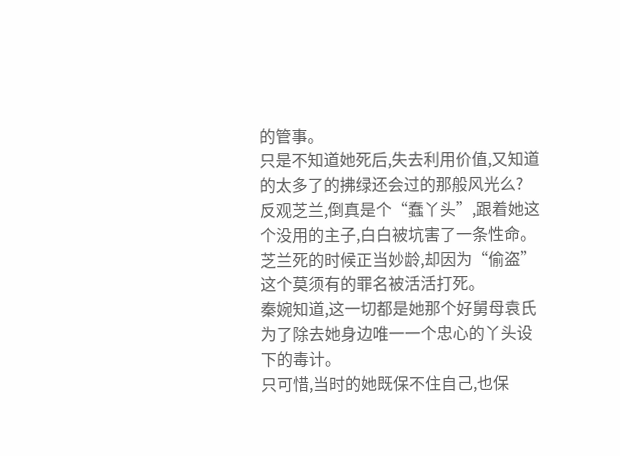的管事。
只是不知道她死后,失去利用价值,又知道的太多了的拂绿还会过的那般风光么?
反观芝兰,倒真是个“蠢丫头”,跟着她这个没用的主子,白白被坑害了一条性命。
芝兰死的时候正当妙龄,却因为“偷盗”这个莫须有的罪名被活活打死。
秦婉知道,这一切都是她那个好舅母袁氏为了除去她身边唯一一个忠心的丫头设下的毒计。
只可惜,当时的她既保不住自己,也保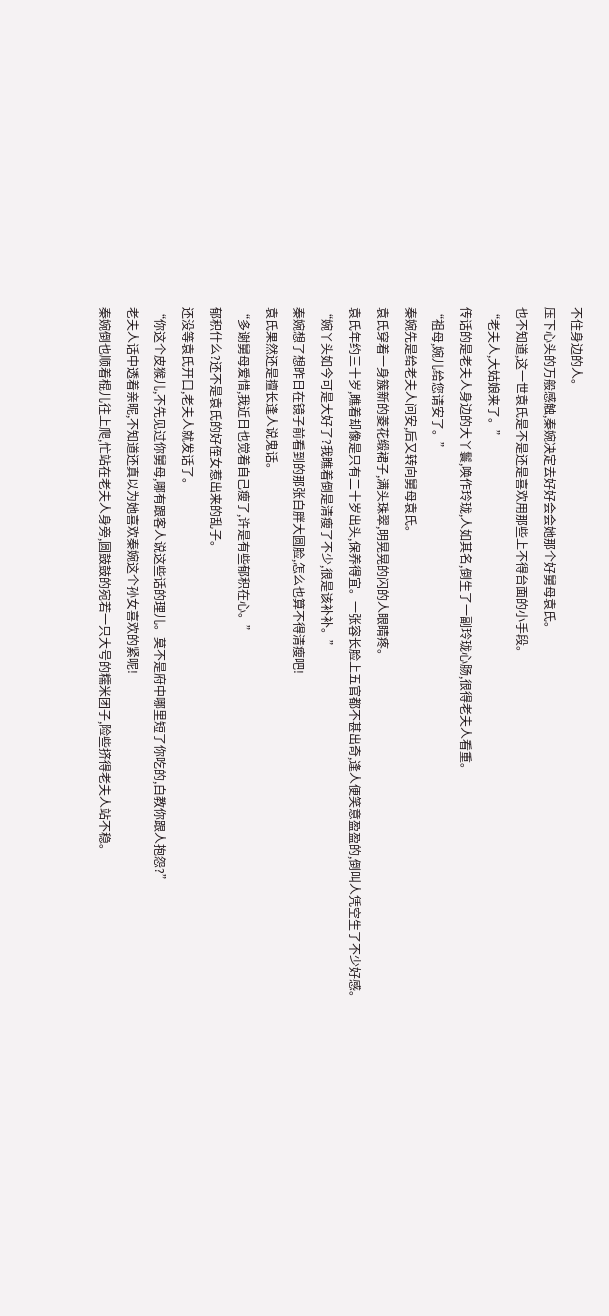不住身边的人。
压下心头的万般感触,秦婉决定去好好会会她那个好舅母袁氏。
也不知道,这一世袁氏是不是还是喜欢用那些上不得台面的小手段。
“老夫人,大姑娘来了。”
传话的是老夫人身边的大丫鬟,唤作玲珑,人如其名,倒生了一副玲珑心肠,很得老夫人看重。
“祖母,婉儿给您请安了。”
秦婉先是给老夫人问安,后又转向舅母袁氏。
袁氏穿着一身簇新的菱花缎裙子,满头珠翠,明晃晃的闪的人眼睛疼。
袁氏年约三十岁,瞧着却像是只有二十岁出头,保养得宜。一张容长脸上五官都不甚出奇,逢人便笑意盈盈的,倒叫人凭空生了不少好感。
“婉丫头如今可是大好了?我瞧着倒是清瘦了不少,很是该补补。”
秦婉想了想昨日在镜子前看到的那张白胖大圆脸,怎么也算不得清瘦吧!
袁氏果然还是擅长逢人说鬼话。
“多谢舅母爱惜,我近日也觉着自己瘦了,许是有些郁积在心。”
郁积什么?还不是袁氏的好侄女惹出来的乱子。
还没等袁氏开口,老夫人就发话了。
“你这个皮猴儿,不先见过你舅母,哪有跟客人说这些话的理儿。莫不是府中哪里短了你吃的,白教你跟人抱怨?”
老夫人话中透着亲昵,不知道还真以为她喜欢秦婉这个孙女喜欢的紧呢!
秦婉倒也顺着棍儿往上爬,忙站在老夫人身旁,圆鼓鼓的宛若一只大号的糯米团子,险些挤得老夫人站不稳。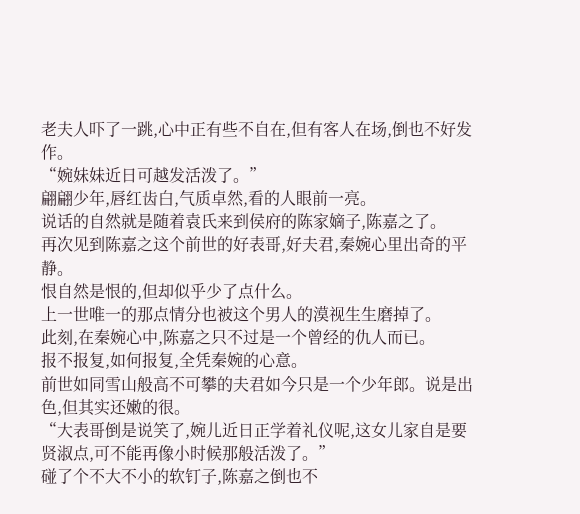老夫人吓了一跳,心中正有些不自在,但有客人在场,倒也不好发作。
“婉妹妹近日可越发活泼了。”
翩翩少年,唇红齿白,气质卓然,看的人眼前一亮。
说话的自然就是随着袁氏来到侯府的陈家嫡子,陈嘉之了。
再次见到陈嘉之这个前世的好表哥,好夫君,秦婉心里出奇的平静。
恨自然是恨的,但却似乎少了点什么。
上一世唯一的那点情分也被这个男人的漠视生生磨掉了。
此刻,在秦婉心中,陈嘉之只不过是一个曾经的仇人而已。
报不报复,如何报复,全凭秦婉的心意。
前世如同雪山般高不可攀的夫君如今只是一个少年郎。说是出色,但其实还嫩的很。
“大表哥倒是说笑了,婉儿近日正学着礼仪呢,这女儿家自是要贤淑点,可不能再像小时候那般活泼了。”
碰了个不大不小的软钉子,陈嘉之倒也不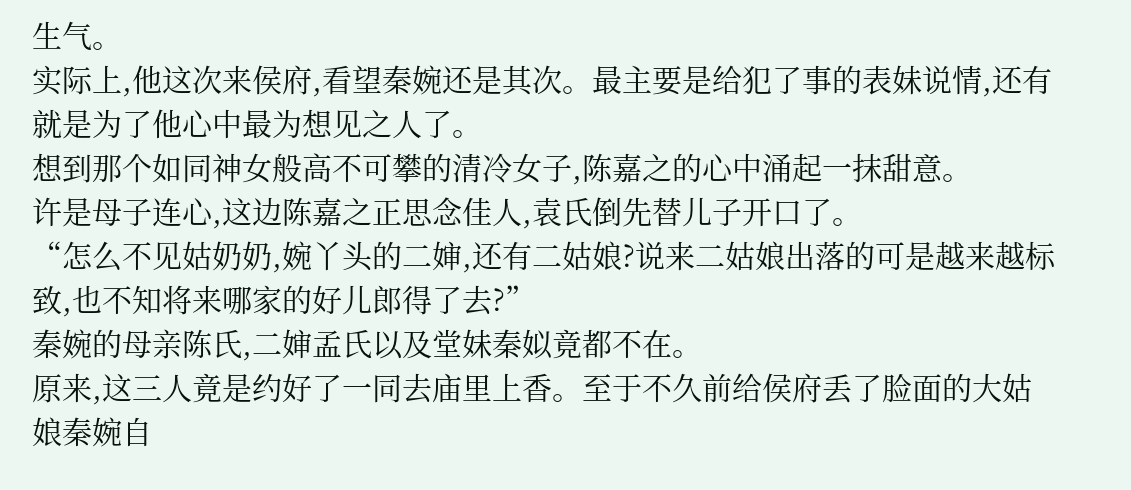生气。
实际上,他这次来侯府,看望秦婉还是其次。最主要是给犯了事的表妹说情,还有就是为了他心中最为想见之人了。
想到那个如同神女般高不可攀的清冷女子,陈嘉之的心中涌起一抹甜意。
许是母子连心,这边陈嘉之正思念佳人,袁氏倒先替儿子开口了。
“怎么不见姑奶奶,婉丫头的二婶,还有二姑娘?说来二姑娘出落的可是越来越标致,也不知将来哪家的好儿郎得了去?”
秦婉的母亲陈氏,二婶孟氏以及堂妹秦姒竟都不在。
原来,这三人竟是约好了一同去庙里上香。至于不久前给侯府丢了脸面的大姑娘秦婉自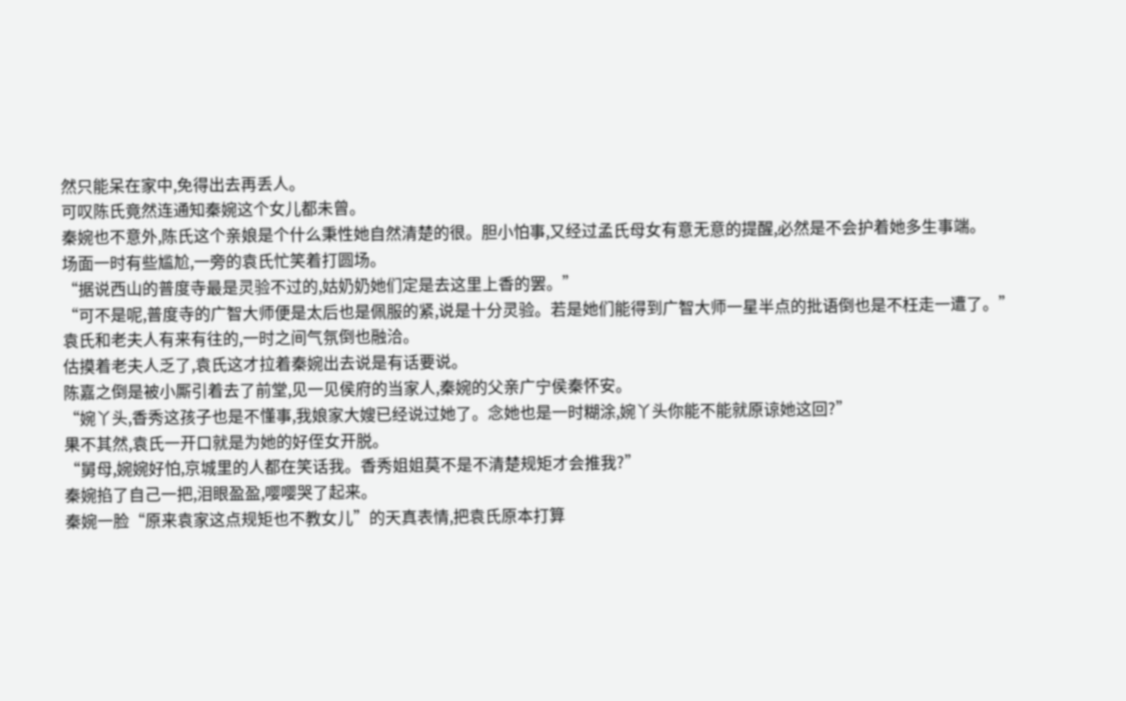然只能呆在家中,免得出去再丢人。
可叹陈氏竟然连通知秦婉这个女儿都未曾。
秦婉也不意外,陈氏这个亲娘是个什么秉性她自然清楚的很。胆小怕事,又经过孟氏母女有意无意的提醒,必然是不会护着她多生事端。
场面一时有些尴尬,一旁的袁氏忙笑着打圆场。
“据说西山的普度寺最是灵验不过的,姑奶奶她们定是去这里上香的罢。”
“可不是呢,普度寺的广智大师便是太后也是佩服的紧,说是十分灵验。若是她们能得到广智大师一星半点的批语倒也是不枉走一遭了。”
袁氏和老夫人有来有往的,一时之间气氛倒也融洽。
估摸着老夫人乏了,袁氏这才拉着秦婉出去说是有话要说。
陈嘉之倒是被小厮引着去了前堂,见一见侯府的当家人,秦婉的父亲广宁侯秦怀安。
“婉丫头,香秀这孩子也是不懂事,我娘家大嫂已经说过她了。念她也是一时糊涂,婉丫头你能不能就原谅她这回?”
果不其然,袁氏一开口就是为她的好侄女开脱。
“舅母,婉婉好怕,京城里的人都在笑话我。香秀姐姐莫不是不清楚规矩才会推我?”
秦婉掐了自己一把,泪眼盈盈,嘤嘤哭了起来。
秦婉一脸“原来袁家这点规矩也不教女儿”的天真表情,把袁氏原本打算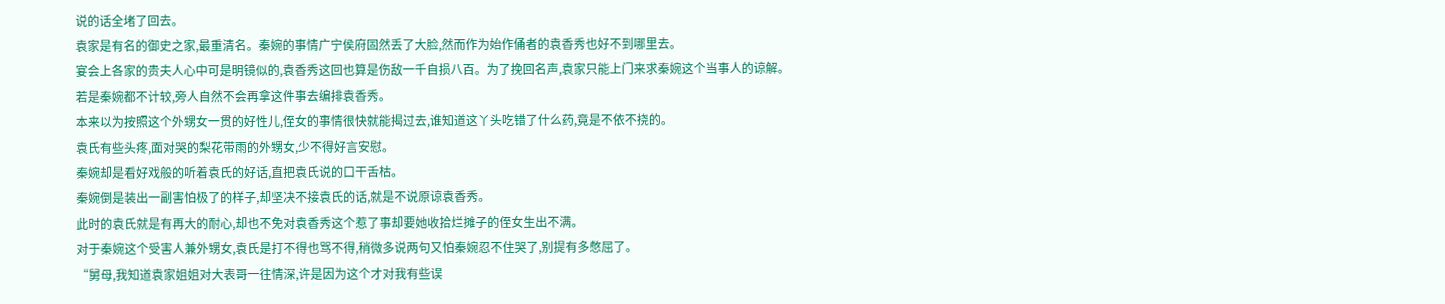说的话全堵了回去。
袁家是有名的御史之家,最重清名。秦婉的事情广宁侯府固然丢了大脸,然而作为始作俑者的袁香秀也好不到哪里去。
宴会上各家的贵夫人心中可是明镜似的,袁香秀这回也算是伤敌一千自损八百。为了挽回名声,袁家只能上门来求秦婉这个当事人的谅解。
若是秦婉都不计较,旁人自然不会再拿这件事去编排袁香秀。
本来以为按照这个外甥女一贯的好性儿,侄女的事情很快就能揭过去,谁知道这丫头吃错了什么药,竟是不依不挠的。
袁氏有些头疼,面对哭的梨花带雨的外甥女,少不得好言安慰。
秦婉却是看好戏般的听着袁氏的好话,直把袁氏说的口干舌枯。
秦婉倒是装出一副害怕极了的样子,却坚决不接袁氏的话,就是不说原谅袁香秀。
此时的袁氏就是有再大的耐心,却也不免对袁香秀这个惹了事却要她收拾烂摊子的侄女生出不满。
对于秦婉这个受害人兼外甥女,袁氏是打不得也骂不得,稍微多说两句又怕秦婉忍不住哭了,别提有多憋屈了。
“舅母,我知道袁家姐姐对大表哥一往情深,许是因为这个才对我有些误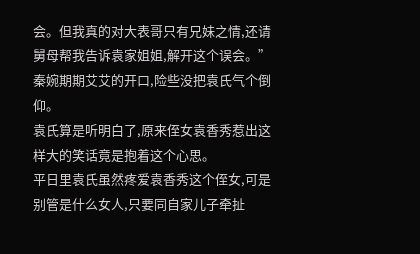会。但我真的对大表哥只有兄妹之情,还请舅母帮我告诉袁家姐姐,解开这个误会。”
秦婉期期艾艾的开口,险些没把袁氏气个倒仰。
袁氏算是听明白了,原来侄女袁香秀惹出这样大的笑话竟是抱着这个心思。
平日里袁氏虽然疼爱袁香秀这个侄女,可是别管是什么女人,只要同自家儿子牵扯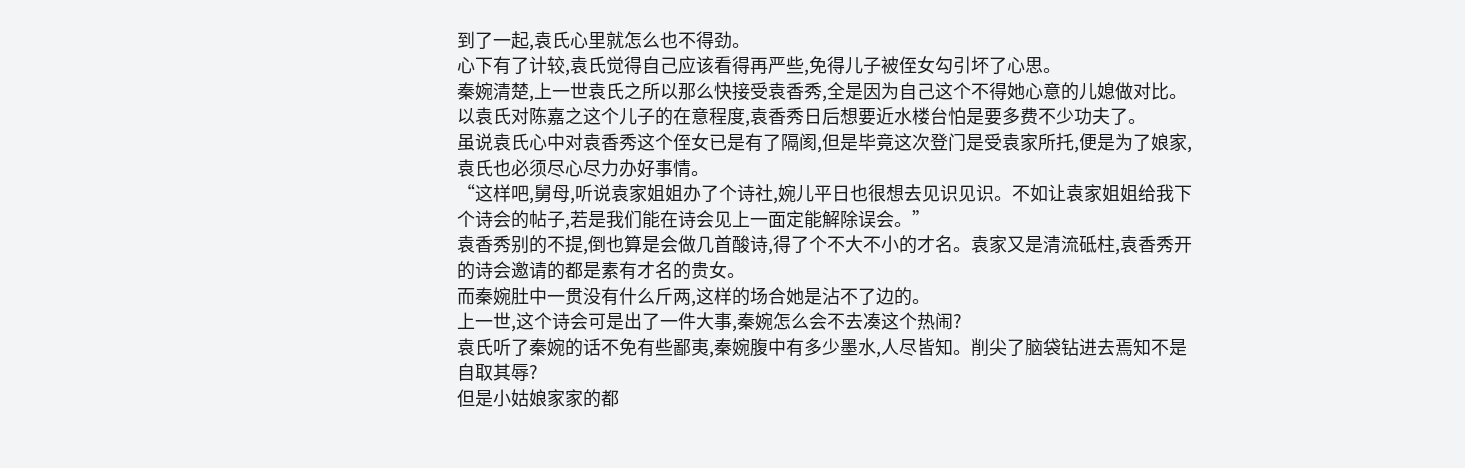到了一起,袁氏心里就怎么也不得劲。
心下有了计较,袁氏觉得自己应该看得再严些,免得儿子被侄女勾引坏了心思。
秦婉清楚,上一世袁氏之所以那么快接受袁香秀,全是因为自己这个不得她心意的儿媳做对比。
以袁氏对陈嘉之这个儿子的在意程度,袁香秀日后想要近水楼台怕是要多费不少功夫了。
虽说袁氏心中对袁香秀这个侄女已是有了隔阂,但是毕竟这次登门是受袁家所托,便是为了娘家,袁氏也必须尽心尽力办好事情。
“这样吧,舅母,听说袁家姐姐办了个诗社,婉儿平日也很想去见识见识。不如让袁家姐姐给我下个诗会的帖子,若是我们能在诗会见上一面定能解除误会。”
袁香秀别的不提,倒也算是会做几首酸诗,得了个不大不小的才名。袁家又是清流砥柱,袁香秀开的诗会邀请的都是素有才名的贵女。
而秦婉肚中一贯没有什么斤两,这样的场合她是沾不了边的。
上一世,这个诗会可是出了一件大事,秦婉怎么会不去凑这个热闹?
袁氏听了秦婉的话不免有些鄙夷,秦婉腹中有多少墨水,人尽皆知。削尖了脑袋钻进去焉知不是自取其辱?
但是小姑娘家家的都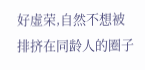好虚荣,自然不想被排挤在同龄人的圈子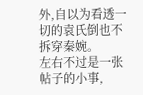外,自以为看透一切的袁氏倒也不拆穿秦婉。
左右不过是一张帖子的小事,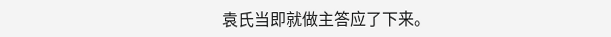袁氏当即就做主答应了下来。